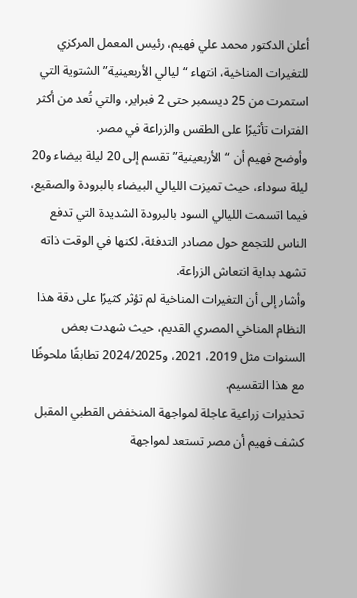أعلن الدكتور محمد علي فهيم، رئيس المعمل المركزي للتغيرات المناخية، انتهاء “ليالي الأربعينية” الشتوية التي استمرت من 25 ديسمبر حتى 2 فبراير، والتي تُعد من أكثر الفترات تأثيرًا على الطقس والزراعة في مصر.
وأوضح فهيم أن “الأربعينية” تقسم إلى 20 ليلة بيضاء و20 ليلة سوداء، حيث تميزت الليالي البيضاء بالبرودة والصقيع، فيما اتسمت الليالي السود بالبرودة الشديدة التي تدفع الناس للتجمع حول مصادر التدفئة، لكنها في الوقت ذاته تشهد بداية انتعاش الزراعة.
وأشار إلى أن التغيرات المناخية لم تؤثر كثيرًا على دقة هذا النظام المناخي المصري القديم، حيث شهدت بعض السنوات مثل 2019، 2021، و2024/2025 تطابقًا ملحوظًا مع هذا التقسيم.
تحذيرات زراعية عاجلة لمواجهة المنخفض القطبي المقبل
كشف فهيم أن مصر تستعد لمواجهة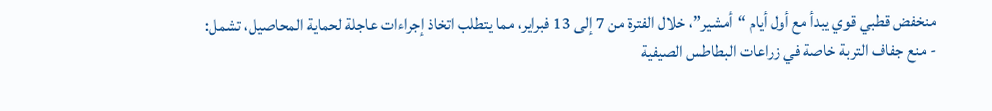منخفض قطبي قوي يبدأ مع أول أيام “أمشير”، خلال الفترة من 7 إلى 13 فبراير، مما يتطلب اتخاذ إجراءات عاجلة لحماية المحاصيل، تشمل:
- منع جفاف التربة خاصة في زراعات البطاطس الصيفية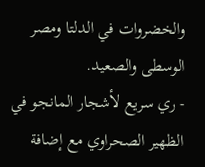والخضروات في الدلتا ومصر الوسطى والصعيد.
- ري سريع لأشجار المانجو في الظهير الصحراوي مع إضافة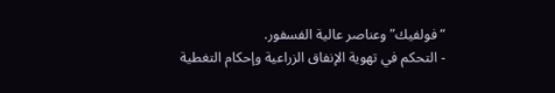“فولفيك” وعناصر عالية الفسفور.
- التحكم في تهوية الإنفاق الزراعية وإحكام التغطية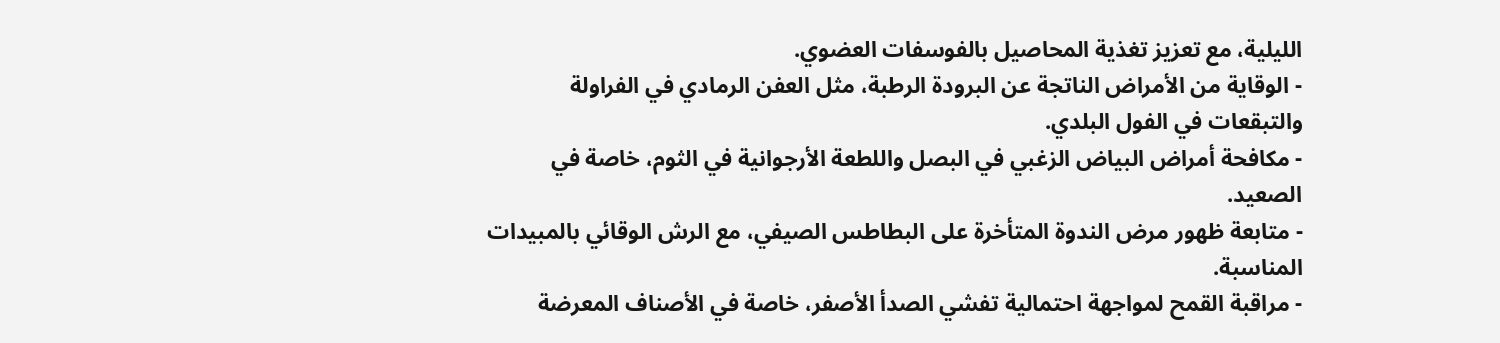الليلية، مع تعزيز تغذية المحاصيل بالفوسفات العضوي.
- الوقاية من الأمراض الناتجة عن البرودة الرطبة، مثل العفن الرمادي في الفراولة والتبقعات في الفول البلدي.
- مكافحة أمراض البياض الزغبي في البصل واللطعة الأرجوانية في الثوم، خاصة في الصعيد.
- متابعة ظهور مرض الندوة المتأخرة على البطاطس الصيفي، مع الرش الوقائي بالمبيدات المناسبة.
- مراقبة القمح لمواجهة احتمالية تفشي الصدأ الأصفر، خاصة في الأصناف المعرضة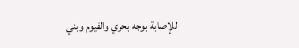للإصابة بوجه بحري والفيوم وبني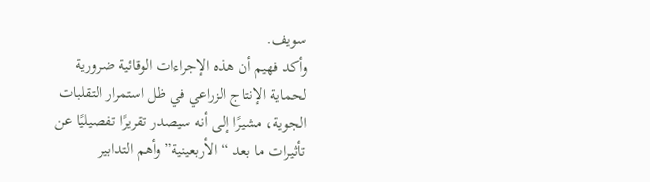سويف.
وأكد فهيم أن هذه الإجراءات الوقائية ضرورية لحماية الإنتاج الزراعي في ظل استمرار التقلبات الجوية، مشيرًا إلى أنه سيصدر تقريرًا تفصيليًا عن تأثيرات ما بعد “الأربعينية” وأهم التدابير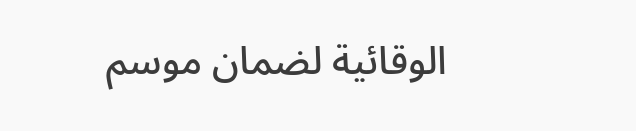الوقائية لضمان موسم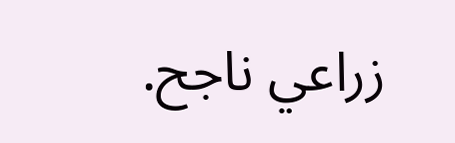زراعي ناجح.